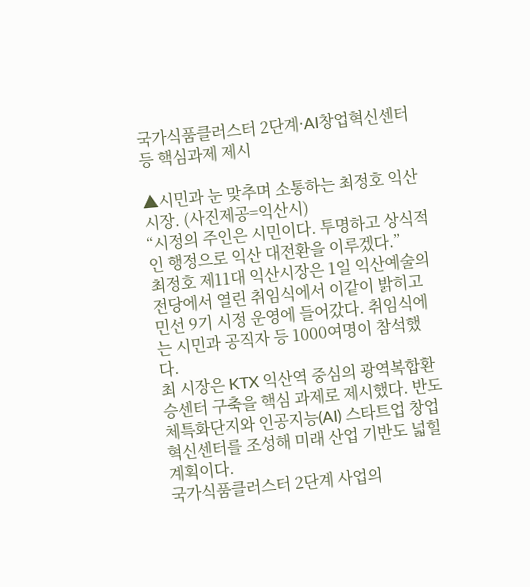국가식품클러스터 2단계·AI창업혁신센터 등 핵심과제 제시

▲시민과 눈 맞추며 소통하는 최정호 익산시장. (사진제공=익산시)
“시정의 주인은 시민이다. 투명하고 상식적인 행정으로 익산 대전환을 이루겠다.”
최정호 제11대 익산시장은 1일 익산예술의전당에서 열린 취임식에서 이같이 밝히고 민선 9기 시정 운영에 들어갔다. 취임식에는 시민과 공직자 등 1000여명이 참석했다.
최 시장은 KTX 익산역 중심의 광역복합환승센터 구축을 핵심 과제로 제시했다. 반도체특화단지와 인공지능(AI) 스타트업 창업혁신센터를 조성해 미래 산업 기반도 넓힐 계획이다.
국가식품클러스터 2단계 사업의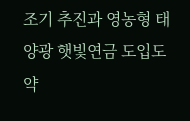조기 추진과 영농형 태양광 햇빛연금 도입도 약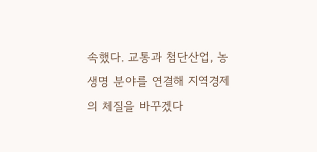속했다. 교통과 첨단산업, 농생명 분야를 연결해 지역경제의 체질을 바꾸겠다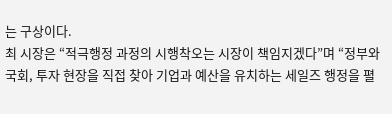는 구상이다.
최 시장은 “적극행정 과정의 시행착오는 시장이 책임지겠다”며 “정부와 국회, 투자 현장을 직접 찾아 기업과 예산을 유치하는 세일즈 행정을 펼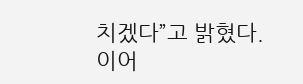치겠다”고 밝혔다.
이어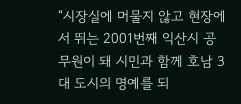“시장실에 머물지 않고 현장에서 뛰는 2001번째 익산시 공무원이 돼 시민과 함께 호남 3대 도시의 명예를 되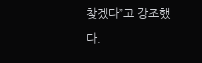찾겠다”고 강조했다.